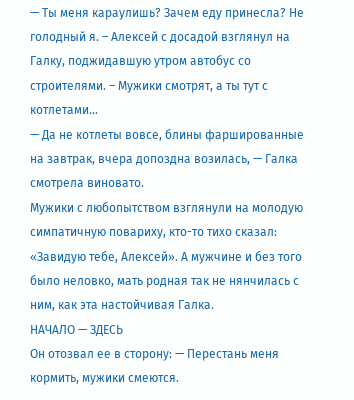— Ты меня караулишь? Зачем еду принесла? Не голодный я. – Алексей с досадой взглянул на Галку, поджидавшую утром автобус со строителями. – Мужики смотрят, а ты тут с котлетами…
— Да не котлеты вовсе, блины фаршированные на завтрак, вчера допоздна возилась, — Галка смотрела виновато.
Мужики с любопытством взглянули на молодую симпатичную повариху, кто-то тихо сказал: «Завидую тебе, Алексей». А мужчине и без того было неловко, мать родная так не нянчилась с ним, как эта настойчивая Галка.
НАЧАЛО — ЗДЕСЬ
Он отозвал ее в сторону: — Перестань меня кормить, мужики смеются.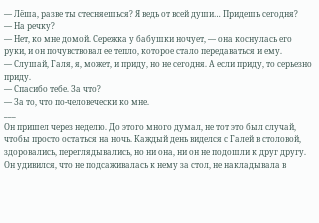— Лёша, разве ты стесняешься? Я ведь от всей души… Придешь сегодня?
— На речку?
— Нет, ко мне домой. Сережка у бабушки ночует, — она коснулась его руки, и он почувствовал ее тепло, которое стало передаваться и ему.
— Слушай, Галя, я, может, и приду, но не сегодня. А если приду, то серьезно приду.
— Спасибо тебе. За что?
— За то, что по-человечески ко мне.
___
Он пришел через неделю. До этого много думал, не тот это был случай, чтобы просто остаться на ночь. Каждый день виделся с Галей в столовой, здоровались, переглядывались, но ни она, ни он не подошли к друг другу. Он удивился, что не подсаживалась к нему за стол, не накладывала в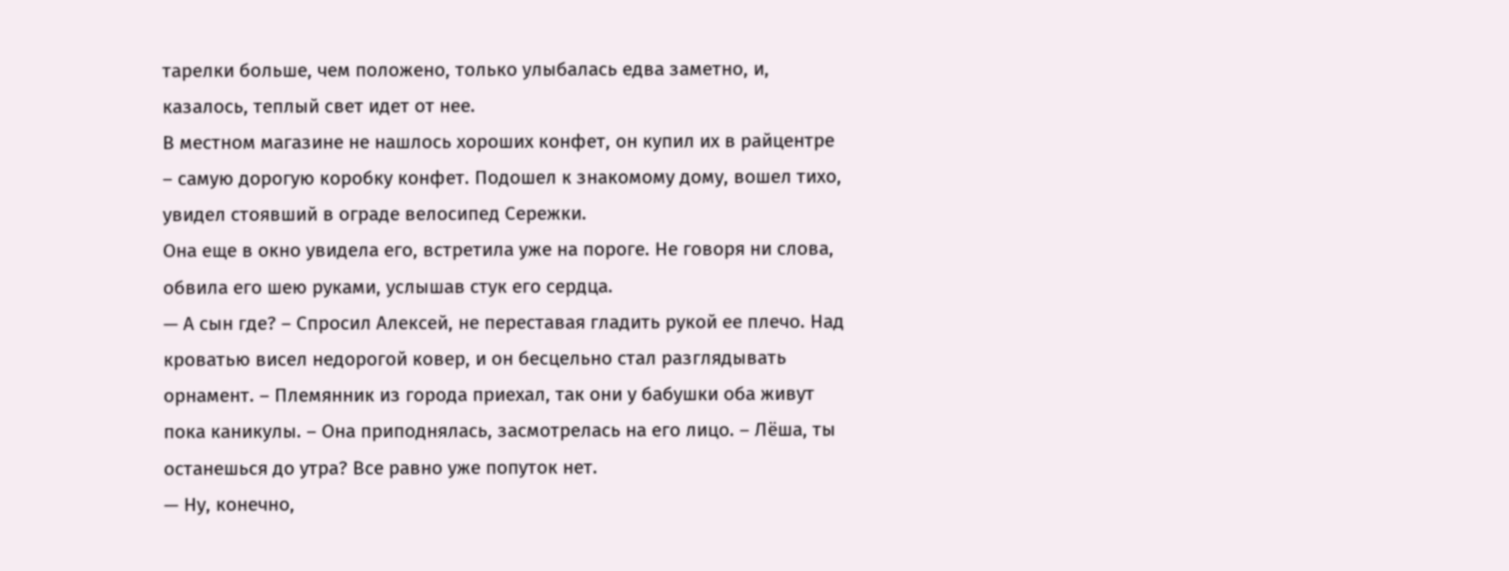тарелки больше, чем положено, только улыбалась едва заметно, и, казалось, теплый свет идет от нее.
В местном магазине не нашлось хороших конфет, он купил их в райцентре – самую дорогую коробку конфет. Подошел к знакомому дому, вошел тихо, увидел стоявший в ограде велосипед Сережки.
Она еще в окно увидела его, встретила уже на пороге. Не говоря ни слова, обвила его шею руками, услышав стук его сердца.
— А сын где? – Спросил Алексей, не переставая гладить рукой ее плечо. Над кроватью висел недорогой ковер, и он бесцельно стал разглядывать орнамент. – Племянник из города приехал, так они у бабушки оба живут пока каникулы. – Она приподнялась, засмотрелась на его лицо. – Лёша, ты останешься до утра? Все равно уже попуток нет.
— Ну, конечно,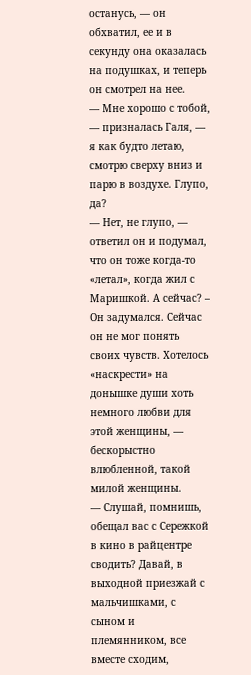останусь, — он обхватил, ее и в секунду она оказалась на подушках, и теперь он смотрел на нее.
— Мне хорошо с тобой, — призналась Галя, — я как будто летаю, смотрю сверху вниз и парю в воздухе. Глупо, да?
— Нет, не глупо, — ответил он и подумал, что он тоже когда-то «летал», когда жил с Маришкой. А сейчас? – Он задумался. Сейчас он не мог понять своих чувств. Хотелось «наскрести» на донышке души хоть немного любви для этой женщины, — бескорыстно влюбленной, такой милой женщины.
— Слушай, помнишь, обещал вас с Сережкой в кино в райцентре сводить? Давай, в выходной приезжай с мальчишками, с сыном и племянником, все вместе сходим,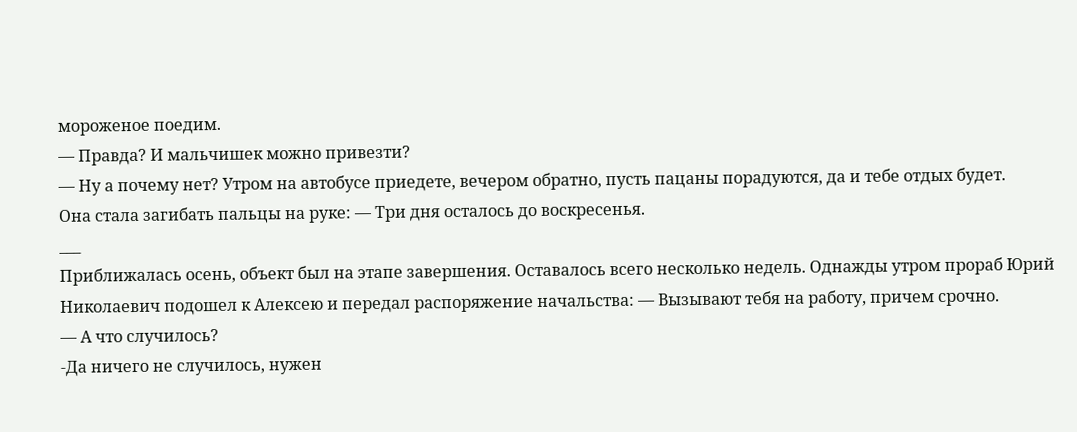мороженое поедим.
— Правда? И мальчишек можно привезти?
— Ну а почему нет? Утром на автобусе приедете, вечером обратно, пусть пацаны порадуются, да и тебе отдых будет.
Она стала загибать пальцы на руке: — Три дня осталось до воскресенья.
___
Приближалась осень, объект был на этапе завершения. Оставалось всего несколько недель. Однажды утром прораб Юрий Николаевич подошел к Алексею и передал распоряжение начальства: — Вызывают тебя на работу, причем срочно.
— А что случилось?
-Да ничего не случилось, нужен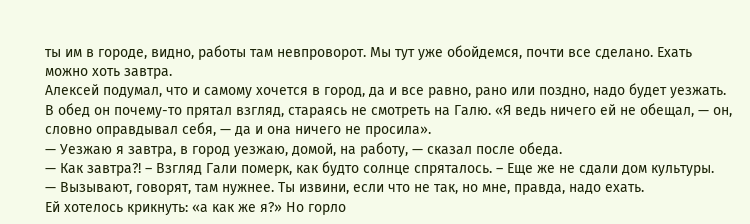ты им в городе, видно, работы там невпроворот. Мы тут уже обойдемся, почти все сделано. Ехать можно хоть завтра.
Алексей подумал, что и самому хочется в город, да и все равно, рано или поздно, надо будет уезжать. В обед он почему-то прятал взгляд, стараясь не смотреть на Галю. «Я ведь ничего ей не обещал, — он, словно оправдывал себя, — да и она ничего не просила».
— Уезжаю я завтра, в город уезжаю, домой, на работу, — сказал после обеда.
— Как завтра?! – Взгляд Гали померк, как будто солнце спряталось. – Еще же не сдали дом культуры.
— Вызывают, говорят, там нужнее. Ты извини, если что не так, но мне, правда, надо ехать.
Ей хотелось крикнуть: «а как же я?» Но горло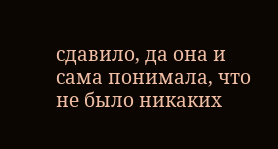сдавило, да она и сама понимала, что не было никаких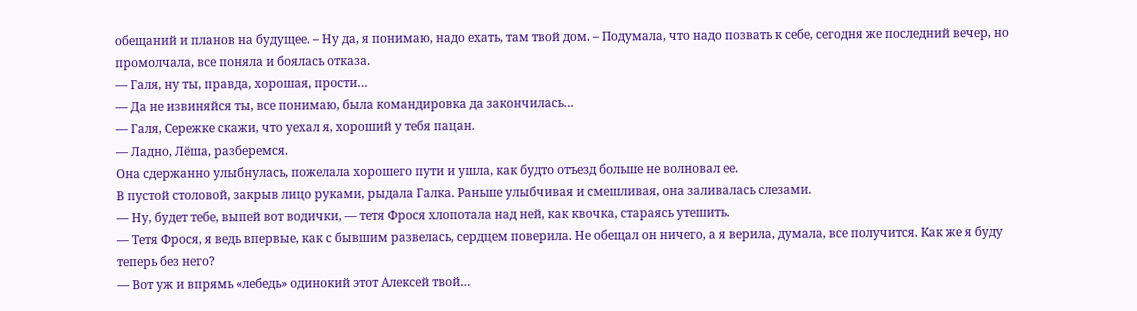обещаний и планов на будущее. – Ну да, я понимаю, надо ехать, там твой дом. – Подумала, что надо позвать к себе, сегодня же последний вечер, но промолчала, все поняла и боялась отказа.
— Галя, ну ты, правда, хорошая, прости…
— Да не извиняйся ты, все понимаю, была командировка да закончилась…
— Галя, Сережке скажи, что уехал я, хороший у тебя пацан.
— Ладно, Лёша, разберемся.
Она сдержанно улыбнулась, пожелала хорошего пути и ушла, как будто отъезд больше не волновал ее.
В пустой столовой, закрыв лицо руками, рыдала Галка. Раньше улыбчивая и смешливая, она заливалась слезами.
— Ну, будет тебе, выпей вот водички, — тетя Фрося хлопотала над ней, как квочка, стараясь утешить.
— Тетя Фрося, я ведь впервые, как с бывшим развелась, сердцем поверила. Не обещал он ничего, а я верила, думала, все получится. Как же я буду теперь без него?
— Вот уж и впрямь «лебедь» одинокий этот Алексей твой…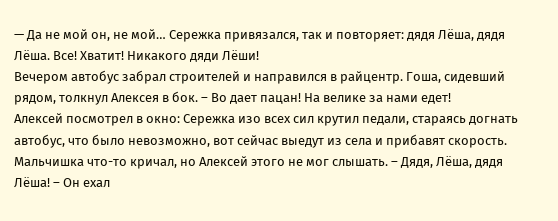— Да не мой он, не мой… Сережка привязался, так и повторяет: дядя Лёша, дядя Лёша. Все! Хватит! Никакого дяди Лёши!
Вечером автобус забрал строителей и направился в райцентр. Гоша, сидевший рядом, толкнул Алексея в бок. – Во дает пацан! На велике за нами едет!
Алексей посмотрел в окно: Сережка изо всех сил крутил педали, стараясь догнать автобус, что было невозможно, вот сейчас выедут из села и прибавят скорость. Мальчишка что-то кричал, но Алексей этого не мог слышать. – Дядя, Лёша, дядя Лёша! – Он ехал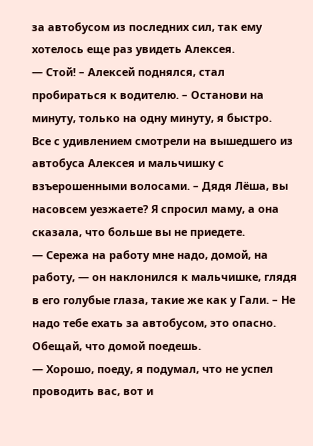за автобусом из последних сил, так ему хотелось еще раз увидеть Алексея.
— Стой! – Алексей поднялся, стал пробираться к водителю. – Останови на минуту, только на одну минуту, я быстро.
Все с удивлением смотрели на вышедшего из автобуса Алексея и мальчишку с взъерошенными волосами. – Дядя Лёша, вы насовсем уезжаете? Я спросил маму, а она сказала, что больше вы не приедете.
— Сережа на работу мне надо, домой, на работу, — он наклонился к мальчишке, глядя в его голубые глаза, такие же как у Гали. – Не надо тебе ехать за автобусом, это опасно. Обещай, что домой поедешь.
— Хорошо, поеду, я подумал, что не успел проводить вас, вот и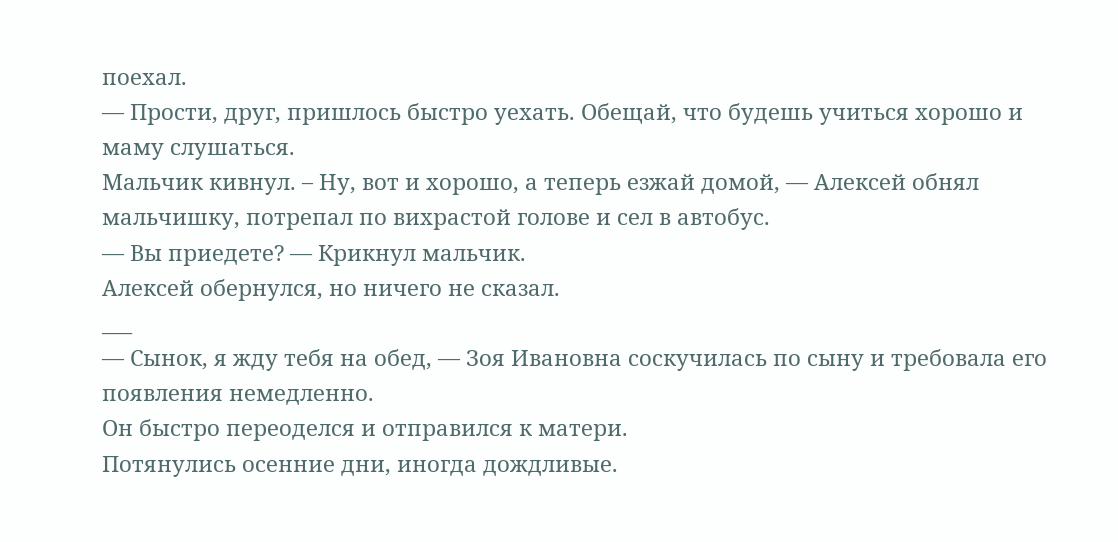поехал.
— Прости, друг, пришлось быстро уехать. Обещай, что будешь учиться хорошо и маму слушаться.
Мальчик кивнул. – Ну, вот и хорошо, а теперь езжай домой, — Алексей обнял мальчишку, потрепал по вихрастой голове и сел в автобус.
— Вы приедете? — Крикнул мальчик.
Алексей обернулся, но ничего не сказал.
___
— Сынок, я жду тебя на обед, — Зоя Ивановна соскучилась по сыну и требовала его появления немедленно.
Он быстро переоделся и отправился к матери.
Потянулись осенние дни, иногда дождливые.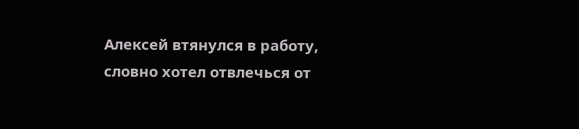Алексей втянулся в работу, словно хотел отвлечься от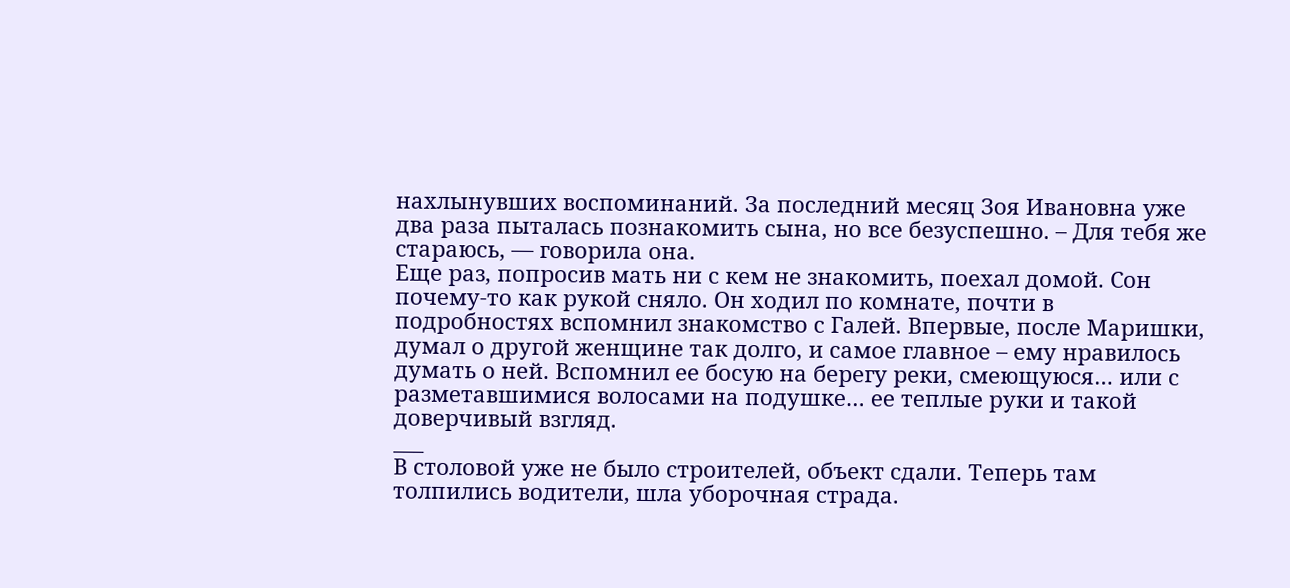нахлынувших воспоминаний. За последний месяц Зоя Ивановна уже два раза пыталась познакомить сына, но все безуспешно. – Для тебя же стараюсь, — говорила она.
Еще раз, попросив мать ни с кем не знакомить, поехал домой. Сон почему-то как рукой сняло. Он ходил по комнате, почти в подробностях вспомнил знакомство с Галей. Впервые, после Маришки, думал о другой женщине так долго, и самое главное – ему нравилось думать о ней. Вспомнил ее босую на берегу реки, смеющуюся… или с разметавшимися волосами на подушке… ее теплые руки и такой доверчивый взгляд.
___
В столовой уже не было строителей, объект сдали. Теперь там толпились водители, шла уборочная страда.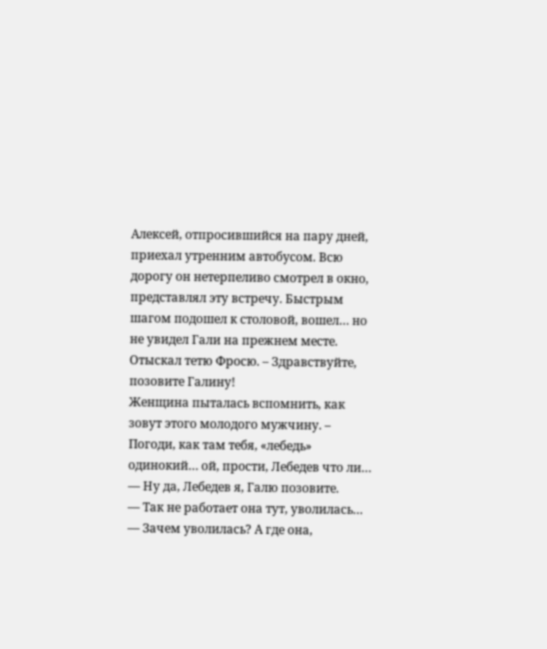Алексей, отпросившийся на пару дней, приехал утренним автобусом. Всю дорогу он нетерпеливо смотрел в окно, представлял эту встречу. Быстрым шагом подошел к столовой, вошел… но не увидел Гали на прежнем месте. Отыскал тетю Фросю. – Здравствуйте, позовите Галину!
Женщина пыталась вспомнить, как зовут этого молодого мужчину. – Погоди, как там тебя, «лебедь» одинокий… ой, прости, Лебедев что ли…
— Ну да, Лебедев я, Галю позовите.
— Так не работает она тут, уволилась…
— Зачем уволилась? А где она,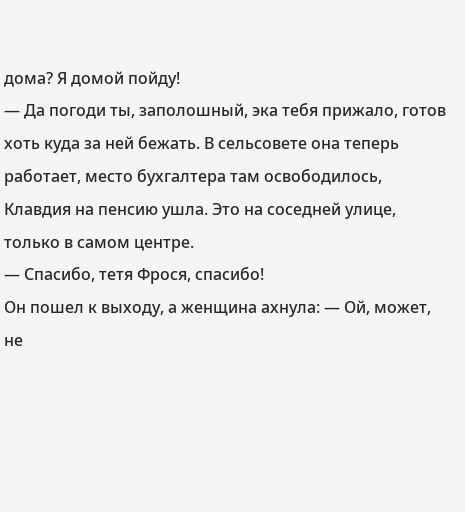дома? Я домой пойду!
— Да погоди ты, заполошный, эка тебя прижало, готов хоть куда за ней бежать. В сельсовете она теперь работает, место бухгалтера там освободилось, Клавдия на пенсию ушла. Это на соседней улице, только в самом центре.
— Спасибо, тетя Фрося, спасибо!
Он пошел к выходу, а женщина ахнула: — Ой, может, не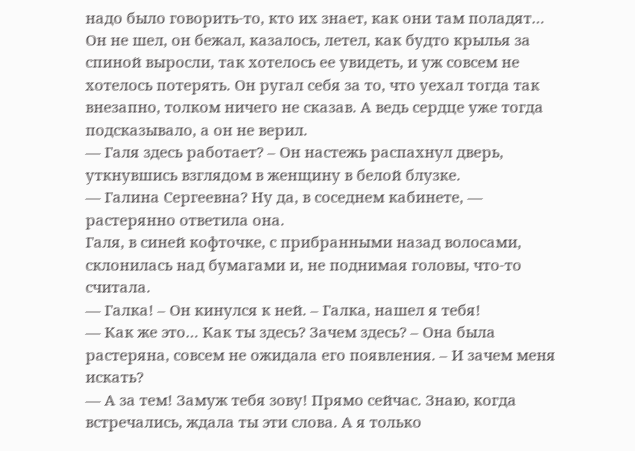надо было говорить-то, кто их знает, как они там поладят…
Он не шел, он бежал, казалось, летел, как будто крылья за спиной выросли, так хотелось ее увидеть, и уж совсем не хотелось потерять. Он ругал себя за то, что уехал тогда так внезапно, толком ничего не сказав. А ведь сердце уже тогда подсказывало, а он не верил.
— Галя здесь работает? – Он настежь распахнул дверь, уткнувшись взглядом в женщину в белой блузке.
— Галина Сергеевна? Ну да, в соседнем кабинете, — растерянно ответила она.
Галя, в синей кофточке, с прибранными назад волосами, склонилась над бумагами и, не поднимая головы, что-то считала.
— Галка! – Он кинулся к ней. – Галка, нашел я тебя!
— Как же это… Как ты здесь? Зачем здесь? – Она была растеряна, совсем не ожидала его появления. – И зачем меня искать?
— А за тем! Замуж тебя зову! Прямо сейчас. Знаю, когда встречались, ждала ты эти слова. А я только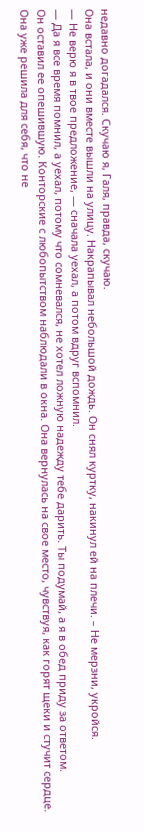недавно догадался. Скучаю я, Галя, правда, скучаю.
Она встала, и они вместе вышли на улицу. Накрапывал небольшой дождь. Он снял куртку, накинул ей на плечи. – Не мерзни, укройся.
— Не верю я в твое предложение, — сначала уехал, а потом вдруг вспомнил.
— Да я все время помнил, а уехал, потому что сомневался, не хотел ложную надежду тебе дарить. Ты подумай, а я в обед приду за ответом.
Он оставил ее опешившую. Конторские с любопытством наблюдали в окна. Она вернулась на свое место, чувствуя, как горят щеки и стучит сердце. Она уже решила для себя, что не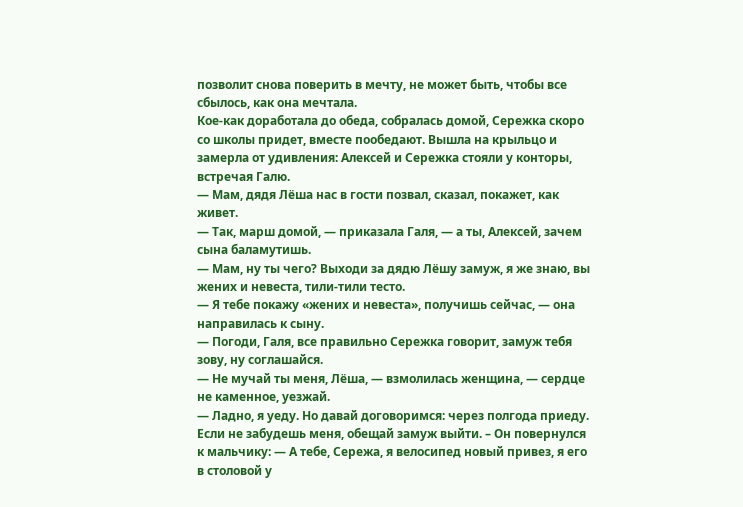позволит снова поверить в мечту, не может быть, чтобы все сбылось, как она мечтала.
Кое-как доработала до обеда, собралась домой, Сережка скоро со школы придет, вместе пообедают. Вышла на крыльцо и замерла от удивления: Алексей и Сережка стояли у конторы, встречая Галю.
— Мам, дядя Лёша нас в гости позвал, сказал, покажет, как живет.
— Так, марш домой, — приказала Галя, — а ты, Алексей, зачем сына баламутишь.
— Мам, ну ты чего? Выходи за дядю Лёшу замуж, я же знаю, вы жених и невеста, тили-тили тесто.
— Я тебе покажу «жених и невеста», получишь сейчас, — она направилась к сыну.
— Погоди, Галя, все правильно Сережка говорит, замуж тебя зову, ну соглашайся.
— Не мучай ты меня, Лёша, — взмолилась женщина, — сердце не каменное, уезжай.
— Ладно, я уеду. Но давай договоримся: через полгода приеду. Если не забудешь меня, обещай замуж выйти. – Он повернулся к мальчику: — А тебе, Сережа, я велосипед новый привез, я его в столовой у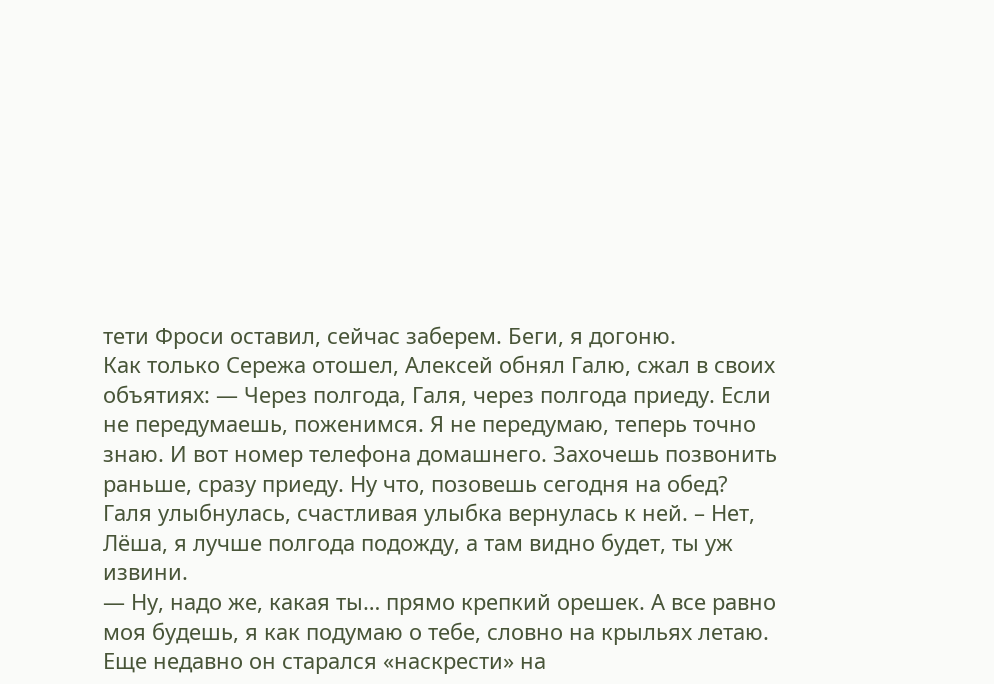тети Фроси оставил, сейчас заберем. Беги, я догоню.
Как только Сережа отошел, Алексей обнял Галю, сжал в своих объятиях: — Через полгода, Галя, через полгода приеду. Если не передумаешь, поженимся. Я не передумаю, теперь точно знаю. И вот номер телефона домашнего. Захочешь позвонить раньше, сразу приеду. Ну что, позовешь сегодня на обед?
Галя улыбнулась, счастливая улыбка вернулась к ней. – Нет, Лёша, я лучше полгода подожду, а там видно будет, ты уж извини.
— Ну, надо же, какая ты… прямо крепкий орешек. А все равно моя будешь, я как подумаю о тебе, словно на крыльях летаю.
Еще недавно он старался «наскрести» на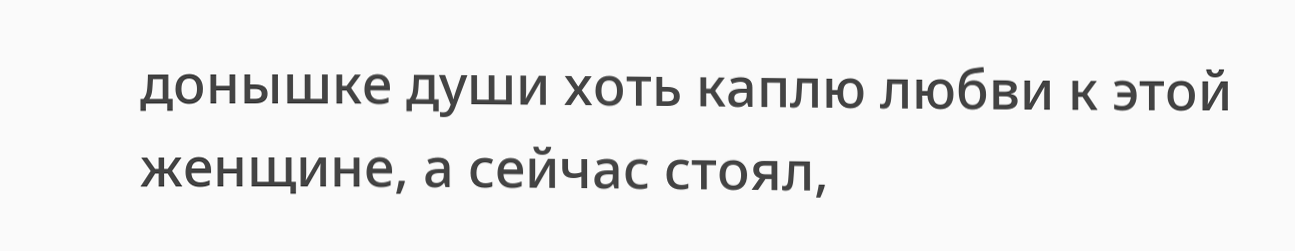донышке души хоть каплю любви к этой женщине, а сейчас стоял,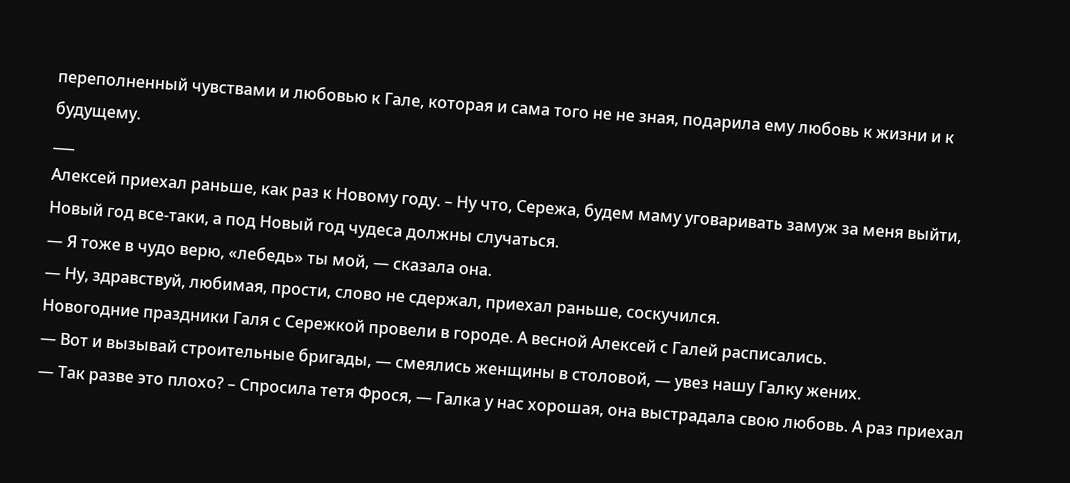переполненный чувствами и любовью к Гале, которая и сама того не не зная, подарила ему любовь к жизни и к будущему.
___
Алексей приехал раньше, как раз к Новому году. – Ну что, Сережа, будем маму уговаривать замуж за меня выйти, Новый год все-таки, а под Новый год чудеса должны случаться.
— Я тоже в чудо верю, «лебедь» ты мой, — сказала она.
— Ну, здравствуй, любимая, прости, слово не сдержал, приехал раньше, соскучился.
Новогодние праздники Галя с Сережкой провели в городе. А весной Алексей с Галей расписались.
— Вот и вызывай строительные бригады, — смеялись женщины в столовой, — увез нашу Галку жених.
— Так разве это плохо? – Спросила тетя Фрося, — Галка у нас хорошая, она выстрадала свою любовь. А раз приехал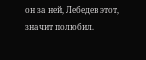он за ней, Лебедев этот, значит полюбил.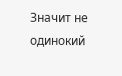Значит не одинокий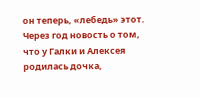он теперь, «лебедь» этот.
Через год новость о том, что у Галки и Алексея родилась дочка,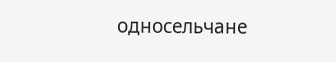односельчане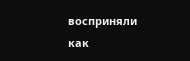восприняли как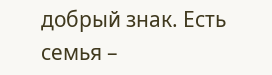добрый знак. Есть семья –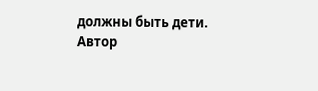должны быть дети.
Автор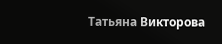Татьяна Викторова